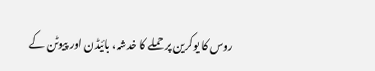روس کا یوکرین پر حملے کا خدشہ، بائیڈن اور پیوٹن کے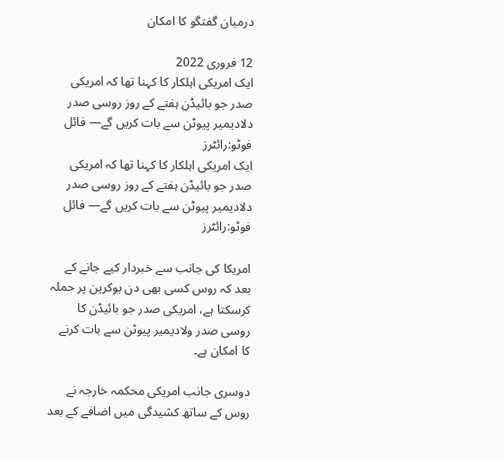درمیان گفتگو کا امکان

12 فروری 2022
ایک امریکی اہلکار کا کہنا تھا کہ امریکی صدر جو بائیڈن ہفتے کے روز روسی صدر دلادیمیر پیوٹن سے بات کریں گے— فائل فوٹو:رائٹرز
ایک امریکی اہلکار کا کہنا تھا کہ امریکی صدر جو بائیڈن ہفتے کے روز روسی صدر دلادیمیر پیوٹن سے بات کریں گے— فائل فوٹو:رائٹرز

امریکا کی جانب سے خبردار کیے جانے کے بعد کہ روس کسی بھی دن یوکرین پر حملہ کرسکتا ہے، امریکی صدر جو بائیڈن کا روسی صدر ولادیمیر پیوٹن سے بات کرنے کا امکان ہے۔

دوسری جانب امریکی محکمہ خارجہ نے روس کے ساتھ کشیدگی میں اضافے کے بعد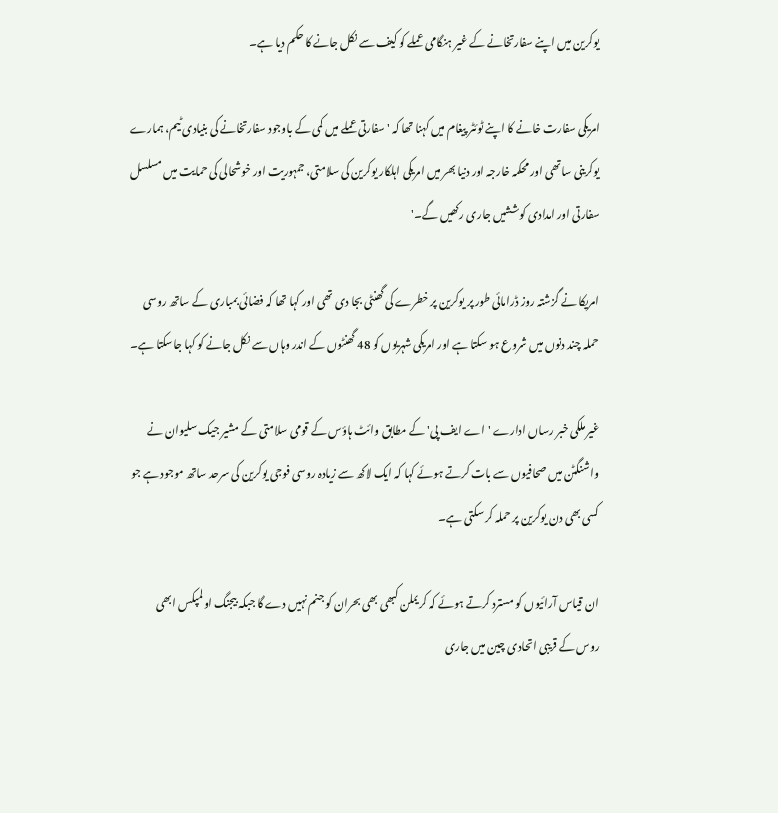یوکرین میں اپنے سفارتخانے کے غیر ہنگامی عملے کو کیف سے نکل جانے کا حکم دیا ہے۔

امریکی سفارت خانے کا اپنے ٹوئٹر پیغام میں کہنا تھا کہ 'سفارتی عملے میں کمی کے باوجود سفارتخانے کی بنیادی ٹیم، ہمارے یوکرینی ساتھی اور محکمہ خارجہ اور دنیا بھر میں امریکی اہلکار یوکرین کی سلامتی، جمہوریت اور خوشحالی کی حمایت میں مسلسل سفارتی اور امدادی کوششیں جاری رکھیں گے۔'

امریکا نے گزشتہ روز ڈرامائی طور پر یوکرین پر خطرے کی گھنٹی بجا دی تھی اور کہا تھا کہ فضائی بمباری کے ساتھ روسی حملہ چند دنوں میں شروع ہو سکتا ہے اور امریکی شہریوں کو 48 گھنٹوں کے اندر وہاں سے نکل جانے کو کہا جاسکتا ہے۔

غیر ملکی خبر رساں ادارے 'اے ایف پی' کے مطابق وائٹ ہاؤس کے قومی سلامتی کے مشیر جیک سلیوان نے واشنگٹن میں صحافیوں سے بات کرتے ہوئے کہا کہ ایک لاکھ سے زیادہ روسی فوجی یوکرین کی سرحد ساتھ موجود ہے جو کسی بھی دن یوکرین پر حملہ کر سکتی ہے۔

ان قیاس آرائیوں کو مسترد کرتے ہوئے کہ کریملن کبھی بھی بحران کو جنم نہیں دے گا جبکہ بیجنگ اولمپکس ابھی روس کے قریبی اتحادی چین میں جاری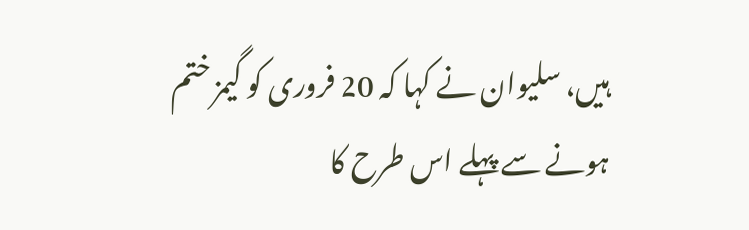ہیں، سلیوان نے کہا کہ 20 فروری کو گیمز ختم ہونے سے پہلے اس طرح کا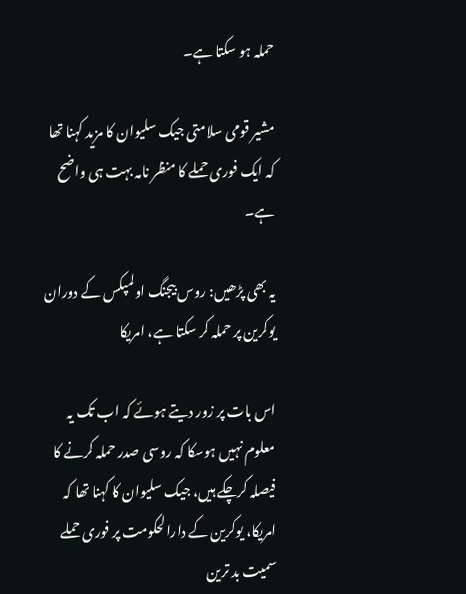حملہ ہو سکتا ہے۔

مشیر قومی سلامتی جیک سلیوان کا مزید کہنا تھا کہ ایک فوری حملے کا منظر نامہ بہت ہی واضح ہے۔

یہ بھی پڑھیں: روس بیجنگ اولمپکس کے دوران یوکرین پر حملہ کر سکتا ہے، امریکا

اس بات پر زور دیتے ہوئے کہ اب تک یہ معلوم نہیں ہوسکا کہ روسی صدر حملہ کرنے کا فیصلہ کرچکے ہیں، جیک سلیوان کا کہنا تھا کہ امریکا، یوکرین کے دارالحکومت پر فوری حملے سمیت بد ترین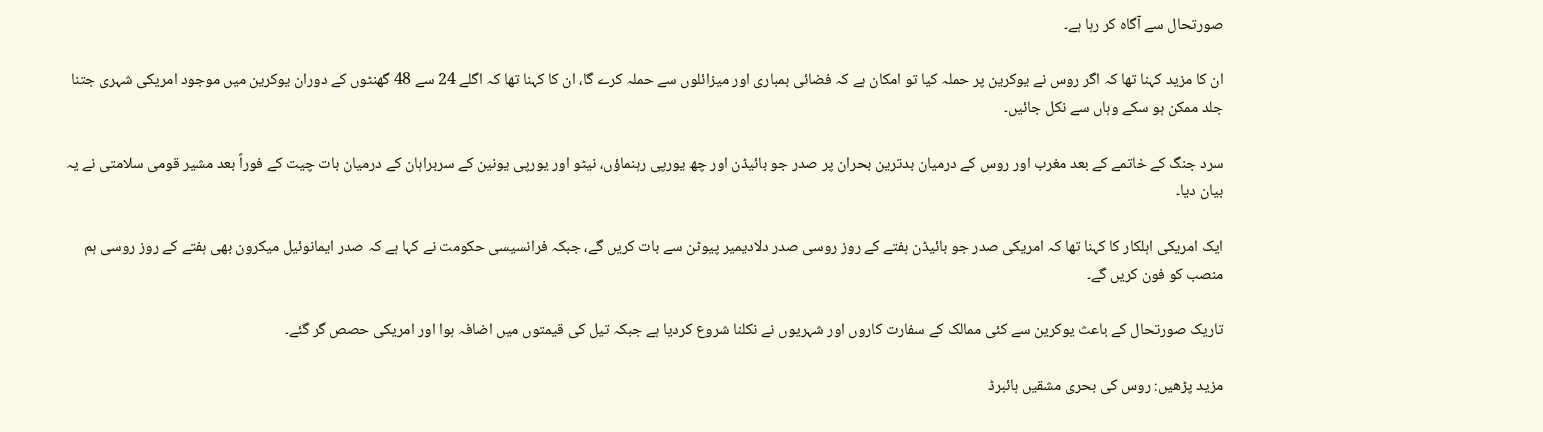صورتحال سے آگاہ کر رہا ہے۔

ان کا مزید کہنا تھا کہ اگر روس نے یوکرین پر حملہ کیا تو امکان ہے کہ فضائی بمباری اور میزائلوں سے حملہ کرے گا، ان کا کہنا تھا کہ اگلے 24 سے 48 گھنٹوں کے دوران یوکرین میں موجود امریکی شہری جتنا جلد ممکن ہو سکے وہاں سے نکل جائیں۔

سرد جنگ کے خاتمے کے بعد مغرب اور روس کے درمیان بدترین بحران پر صدر جو بائیڈن اور چھ یورپی رہنماؤں، نیٹو اور یورپی یونین کے سربراہان کے درمیان بات چیت کے فوراً بعد مشیر قومی سلامتی نے یہ بیان دیا۔

ایک امریکی اہلکار کا کہنا تھا کہ امریکی صدر جو بائیڈن ہفتے کے روز روسی صدر دلادیمیر پیوٹن سے بات کریں گے، جبکہ فرانسیسی حکومت نے کہا ہے کہ صدر ایمانوئیل میکرون بھی ہفتے کے روز روسی ہم منصب کو فون کریں گے۔

تاریک صورتحال کے باعث یوکرین سے کئی ممالک کے سفارت کاروں اور شہریوں نے نکلنا شروع کردیا ہے جبکہ تیل کی قیمتوں میں اضافہ ہوا اور امریکی حصص گر گئے۔

مزید پڑھیں: روس کی بحری مشقیں ہائبرڈ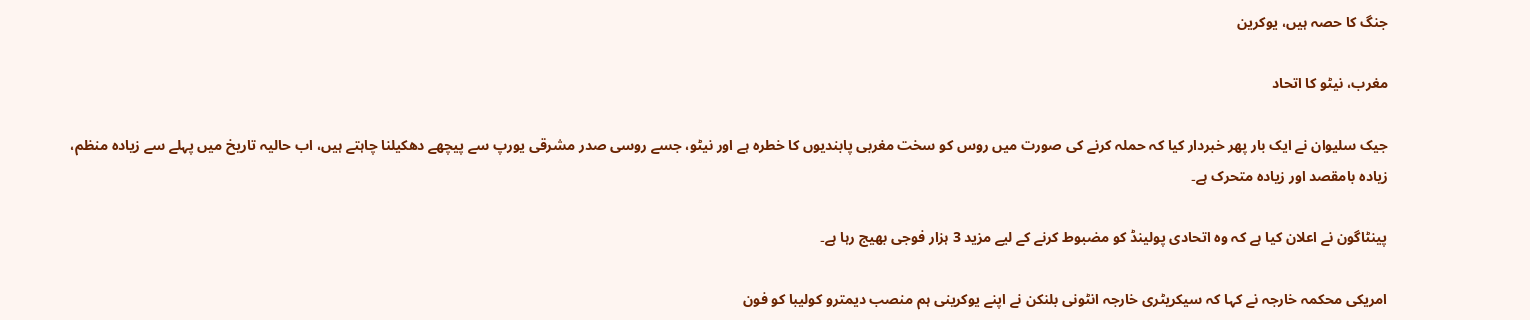جنگ کا حصہ ہیں، یوکرین

مغرب، نیٹو کا اتحاد

جیک سلیوان نے ایک بار پھر خبردار کیا کہ حملہ کرنے کی صورت میں روس کو سخت مغربی پابندیوں کا خطرہ ہے اور نیٹو، جسے روسی صدر مشرقی یورپ سے پیچھے دھکیلنا چاہتے ہیں، اب حالیہ تاریخ میں پہلے سے زیادہ منظم، زیادہ بامقصد اور زیادہ متحرک ہے۔

پینٹاگون نے اعلان کیا ہے کہ وہ اتحادی پولینڈ کو مضبوط کرنے کے لیے مزید 3 ہزار فوجی بھیج رہا ہے۔

امریکی محکمہ خارجہ نے کہا کہ سیکریٹری خارجہ انٹونی بلنکن نے اپنے یوکرینی ہم منصب دیمترو کولیبا کو فون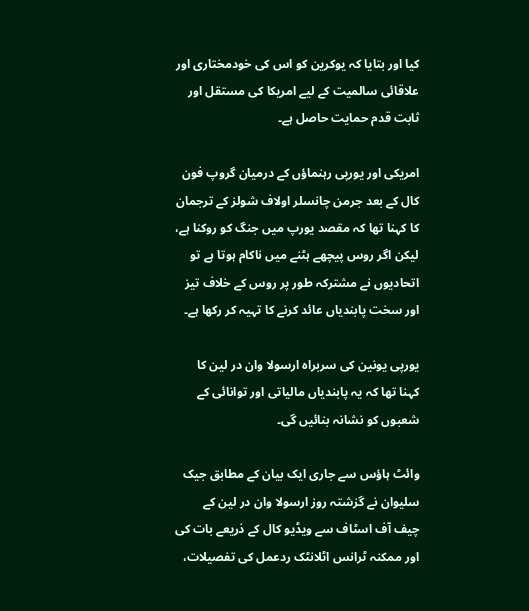کیا اور بتایا کہ یوکرین کو اس کی خودمختاری اور علاقائی سالمیت کے لیے امریکا کی مستقل اور ثابت قدم حمایت حاصل ہے۔

امریکی اور یورپی رہنماؤں کے درمیان گروپ فون کال کے بعد جرمن چانسلر اولاف شولز کے ترجمان کا کہنا تھا کہ مقصد یورپ میں جنگ کو روکنا ہے، لیکن اگر روس پیچھے ہٹنے میں ناکام ہوتا ہے تو اتحادیوں نے مشترکہ طور پر روس کے خلاف تیز اور سخت پابندیاں عائد کرنے کا تہیہ کر رکھا ہے۔

یورپی یونین کی سربراہ ارسولا وان در لین کا کہنا تھا کہ یہ پابندیاں مالیاتی اور توانائی کے شعبوں کو نشانہ بنائیں گی۔

وائٹ ہاؤس سے جاری ایک بیان کے مطابق جیک سلیوان نے گزشتہ روز ارسولا وان در لین کے چیف آف اسٹاف سے ویڈیو کال کے ذریعے بات کی اور ممکنہ ٹرانس اٹلانٹک ردعمل کی تفصیلات،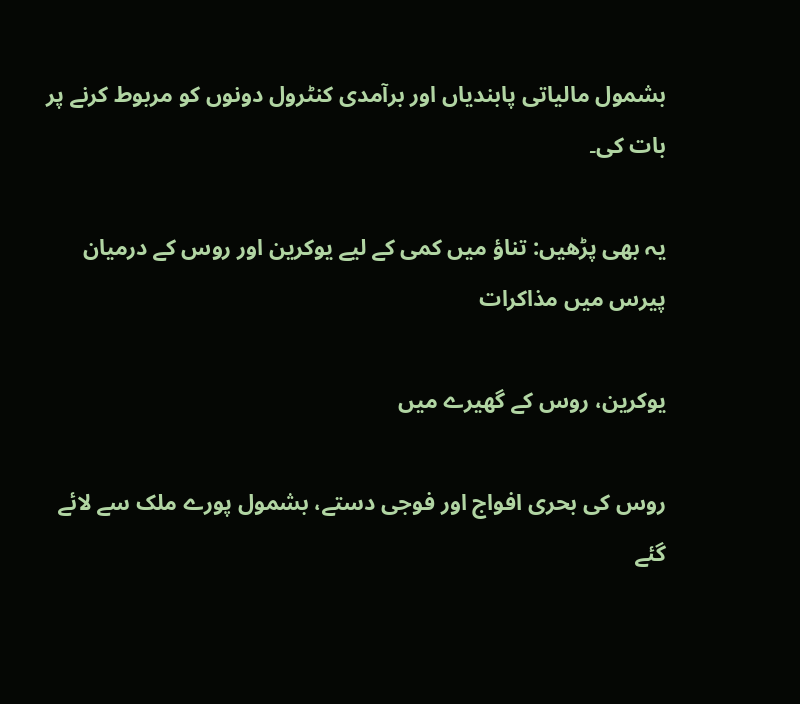بشمول مالیاتی پابندیاں اور برآمدی کنٹرول دونوں کو مربوط کرنے پر بات کی۔

یہ بھی پڑھیں: تناؤ میں کمی کے لیے یوکرین اور روس کے درمیان پیرس میں مذاکرات

یوکرین، روس کے گھیرے میں

روس کی بحری افواج اور فوجی دستے، بشمول پورے ملک سے لائے گئے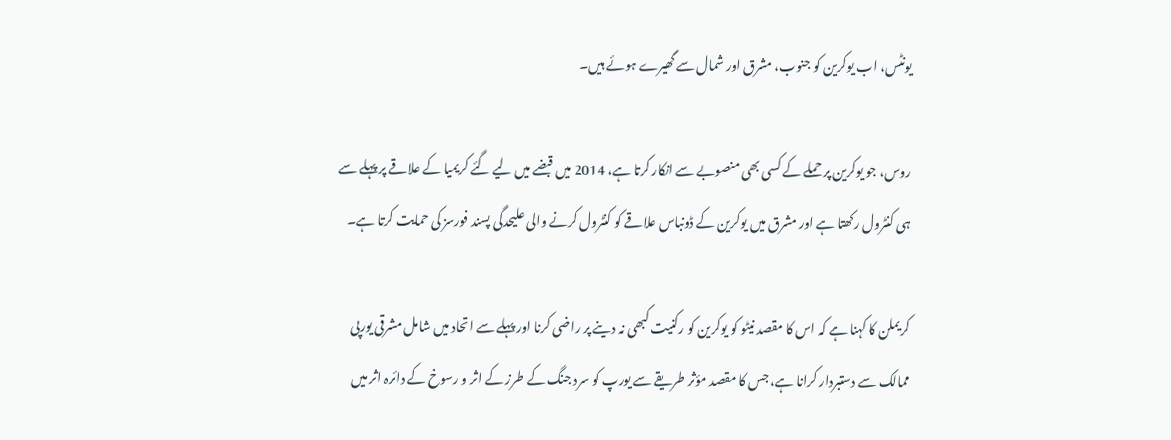یونٹس، اب یوکرین کو جنوب، مشرق اور شمال سے گھیرے ہوئے ہیں۔

روس، جو یوکرین پر حملے کے کسی بھی منصوبے سے انکار کرتا ہے، 2014 میں قبضے میں لیے گئے کریمیا کے علاقے پر پہلے سے ہی کنٹرول رکھتا ہے اور مشرق میں یوکرین کے ڈونباس علاقے کو کنٹرول کرنے والی علیحدگی پسند فورسز کی حمایت کرتا ہے۔

کریملن کا کہنا ہے کہ اس کا مقصد نیٹو کو یوکرین کو رکنیت کبھی نہ دینے پر راضی کرنا اور پہلے سے اتحاد میں شامل مشرقی یورپی ممالک سے دستبردار کرانا ہے، جس کا مقصد مؤثر طریقے سے یورپ کو سرد جنگ کے طرز کے اثر و رسوخ کے دائرہ اثر میں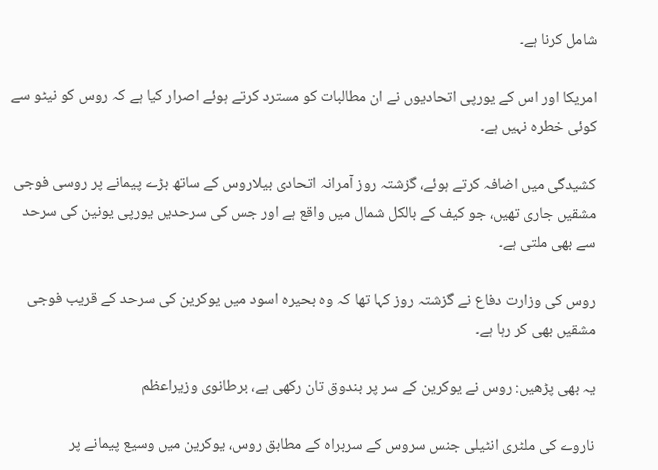شامل کرنا ہے۔

امریکا اور اس کے یورپی اتحادیوں نے ان مطالبات کو مسترد کرتے ہوئے اصرار کیا ہے کہ روس کو نیٹو سے کوئی خطرہ نہیں ہے۔

کشیدگی میں اضافہ کرتے ہوئے، گزشتہ روز آمرانہ اتحادی بیلاروس کے ساتھ بڑے پیمانے پر روسی فوجی مشقیں جاری تھیں، جو کیف کے بالکل شمال میں واقع ہے اور جس کی سرحدیں یورپی یونین کی سرحد سے بھی ملتی ہے۔

روس کی وزارت دفاع نے گزشتہ روز کہا تھا کہ وہ بحیرہ اسود میں یوکرین کی سرحد کے قریب فوجی مشقیں بھی کر رہا ہے۔

یہ بھی پڑھیں: روس نے یوکرین کے سر پر بندوق تان رکھی ہے، برطانوی وزیراعظم

ناروے کی ملٹری انٹیلی جنس سروس کے سربراہ کے مطابق روس، یوکرین میں وسیع پیمانے پر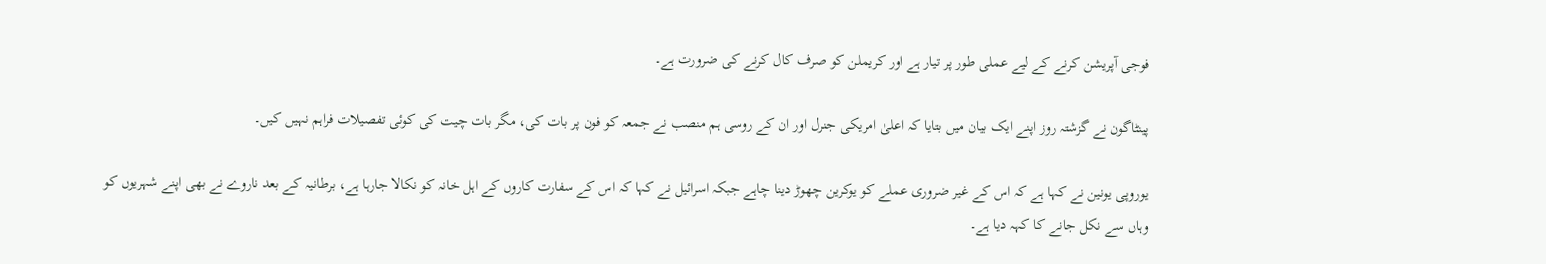فوجی آپریشن کرنے کے لیے عملی طور پر تیار ہے اور کریملن کو صرف کال کرنے کی ضرورت ہے۔

پینٹاگون نے گزشتہ روز اپنے ایک بیان میں بتایا کہ اعلیٰ امریکی جنرل اور ان کے روسی ہم منصب نے جمعہ کو فون پر بات کی، مگر بات چیت کی کوئی تفصیلات فراہم نہیں کیں۔

یوروپی یونین نے کہا ہے کہ اس کے غیر ضروری عملے کو یوکرین چھوڑ دینا چاہے جبکہ اسرائیل نے کہا کہ اس کے سفارت کاروں کے اہل خانہ کو نکالا جارہا ہے، برطانیہ کے بعد ناروے نے بھی اپنے شہریوں کو وہاں سے نکل جانے کا کہہ دیا ہے۔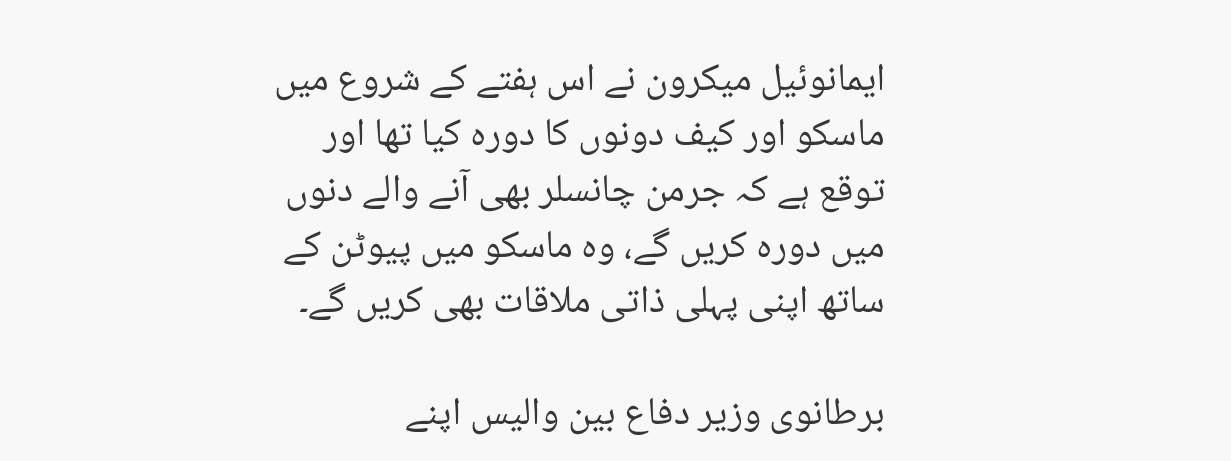ایمانوئیل میکرون نے اس ہفتے کے شروع میں ماسکو اور کیف دونوں کا دورہ کیا تھا اور توقع ہے کہ جرمن چانسلر بھی آنے والے دنوں میں دورہ کریں گے، وہ ماسکو میں پیوٹن کے ساتھ اپنی پہلی ذاتی ملاقات بھی کریں گے۔

برطانوی وزیر دفاع بین والیس اپنے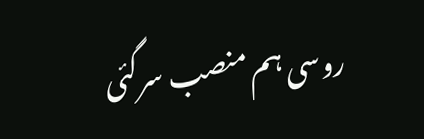روسی ہم منصب سرگئی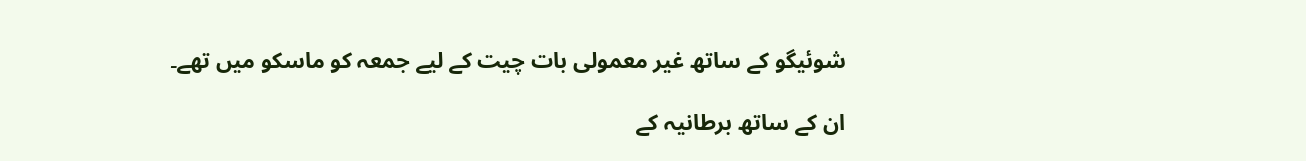شوئیگو کے ساتھ غیر معمولی بات چیت کے لیے جمعہ کو ماسکو میں تھے۔

ان کے ساتھ برطانیہ کے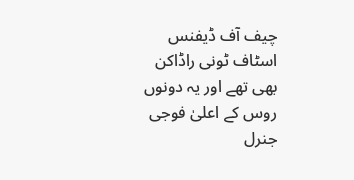چیف آف ڈیفنس اسٹاف ٹونی راڈاکن بھی تھے اور یہ دونوں روس کے اعلیٰ فوجی جنرل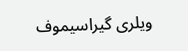ویلری گیراسیموف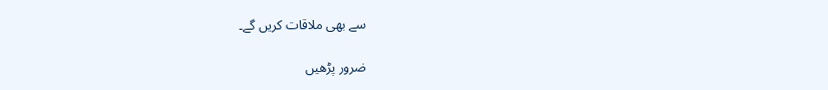سے بھی ملاقات کریں گے۔

ضرور پڑھیں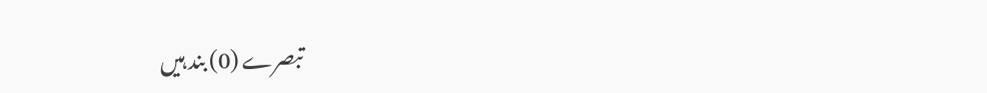تبصرے (0) بند ہیں